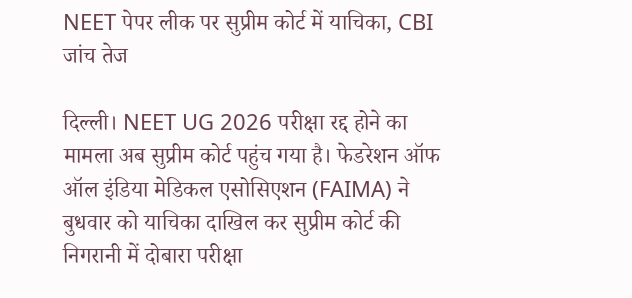NEET पेपर लीक पर सुप्रीम कोर्ट में याचिका, CBI जांच तेज

दिल्ली। NEET UG 2026 परीक्षा रद्द होने का मामला अब सुप्रीम कोर्ट पहुंच गया है। फेडरेशन ऑफ ऑल इंडिया मेडिकल एसोसिएशन (FAIMA) ने बुधवार को याचिका दाखिल कर सुप्रीम कोर्ट की निगरानी में दोबारा परीक्षा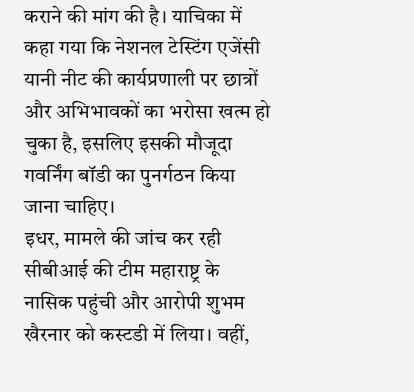कराने की मांग की है। याचिका में कहा गया कि नेशनल टेस्टिंग एजेंसी यानी नीट की कार्यप्रणाली पर छात्रों और अभिभावकों का भरोसा खत्म हो चुका है, इसलिए इसकी मौजूदा गवर्निंग बॉडी का पुनर्गठन किया जाना चाहिए।
इधर, मामले की जांच कर रही सीबीआई की टीम महाराष्ट्र के नासिक पहुंची और आरोपी शुभम खैरनार को कस्टडी में लिया। वहीं,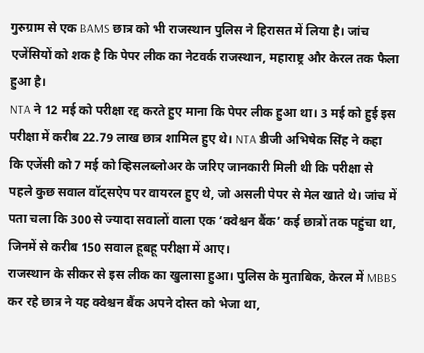गुरुग्राम से एक BAMS छात्र को भी राजस्थान पुलिस ने हिरासत में लिया है। जांच एजेंसियों को शक है कि पेपर लीक का नेटवर्क राजस्थान, महाराष्ट्र और केरल तक फैला हुआ है।
NTA ने 12 मई को परीक्षा रद्द करते हुए माना कि पेपर लीक हुआ था। 3 मई को हुई इस परीक्षा में करीब 22.79 लाख छात्र शामिल हुए थे। NTA डीजी अभिषेक सिंह ने कहा कि एजेंसी को 7 मई को व्हिसलब्लोअर के जरिए जानकारी मिली थी कि परीक्षा से पहले कुछ सवाल वॉट्सऐप पर वायरल हुए थे, जो असली पेपर से मेल खाते थे। जांच में पता चला कि 300 से ज्यादा सवालों वाला एक ‘क्वेश्चन बैंक’ कई छात्रों तक पहुंचा था, जिनमें से करीब 150 सवाल हूबहू परीक्षा में आए।
राजस्थान के सीकर से इस लीक का खुलासा हुआ। पुलिस के मुताबिक, केरल में MBBS कर रहे छात्र ने यह क्वेश्चन बैंक अपने दोस्त को भेजा था,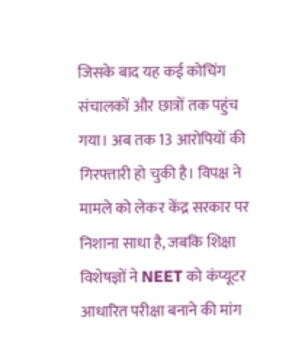जिसके बाद यह कई कोचिंग संचालकों और छात्रों तक पहुंच गया। अब तक 13 आरोपियों की गिरफ्तारी हो चुकी है। विपक्ष ने मामले को लेकर केंद्र सरकार पर निशाना साधा है, जबकि शिक्षा विशेषज्ञों ने NEET को कंप्यूटर आधारित परीक्षा बनाने की मांग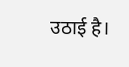उठाई है।